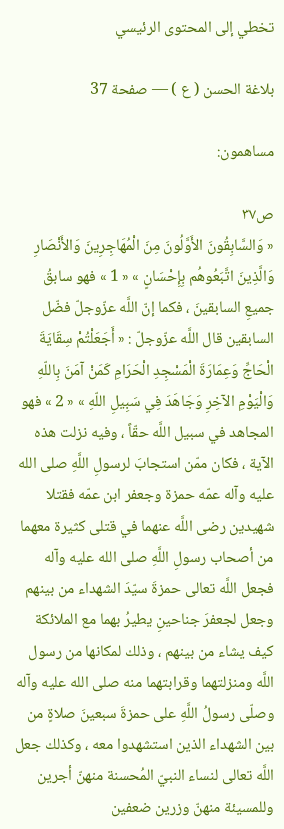تخطي إلى المحتوى الرئيسي

بلاغة الحسن ( ع ) — صفحة 37

مساهمون:

ص٣٧
« وَالسَّابِقُونَ الأَوَّلُونَ مِنَ الْمُهَاجِرِينَ وَالأَنْصَارِ وَالَّذِينَ اتَّبَعُوهُم بِإِحْسَانٍ » « 1 » فهو سابقُ جميعِ السابقينَ ، فكما إنّ اللَّه عزّوجلّ فضّل السابقين قال اللَّه عزّوجلّ : « أَجَعَلْتُمْ سِقَايَةَ الْحَاجِّ وَعِمَارَةَ الْمَسْجِدِ الْحَرَامِ كَمَنْ آمَنَ بِاللّهِ وَالْيَوْمِ الآخِرِ وَجَاهَدَ فِي سَبِيلِ اللّهِ » « 2 » فهو المجاهد في سبيل اللَّه حقّاً ، وفيه نزلت هذه الآية ، فكان ممّن استجابَ لرسولِ اللَّهِ صلى الله عليه وآله عمّه حمزة وجعفر ابن عمّه فقتلا شهيدين رضى اللَّه عنهما في قتلى كثيرة معهما من أصحاب رسولِ اللَّهِ صلى الله عليه وآله فجعل اللَّه تعالى حمزةَ سيّدَ الشهداء من بينهم وجعل لجعفرَ جناحينِ يطيرُ بهما مع الملائكة كيف يشاء من بينهم ، وذلك لمكانها من رسول اللَّه ومنزلتهما وقرابتهما منه صلى الله عليه وآله وصلّى رسولُ اللَّهِ على حمزةَ سبعينَ صلاةٍ من بين الشهداء الذين استشهدوا معه ، وكذلك جعل اللَّه تعالى لنساء النبيّ المُحسنة منهنّ أجرين وللمسيئة منهنّ وزرين ضعفين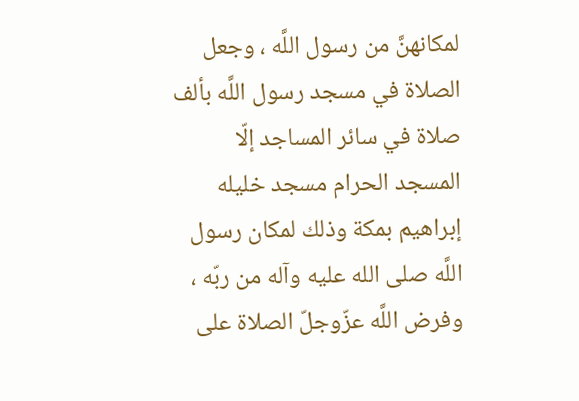لمكانهنَّ من رسول اللَّه ، وجعل الصلاة في مسجد رسول اللَّه بألف صلاة في سائر المساجد إلّا المسجد الحرام مسجد خليله إبراهيم بمكة وذلك لمكان رسول اللَّه صلى الله عليه وآله من ربّه ، وفرض اللَّه عزّوجلّ الصلاة على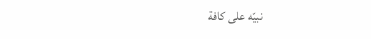نبيّه على كافة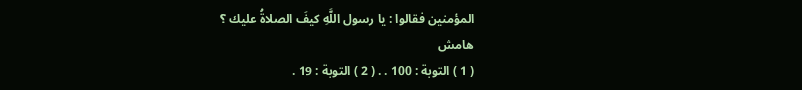المؤمنين فقالوا : يا رسول اللَّهِ كيفَ الصلاةُ عليك ؟
هامش
( 1 ) التوبة : 100 . . ( 2 ) التوبة : 19 .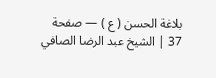بلاغة الحسن ( ع ) — صفحة 37 | الشيخ عبد الرضا الصافي